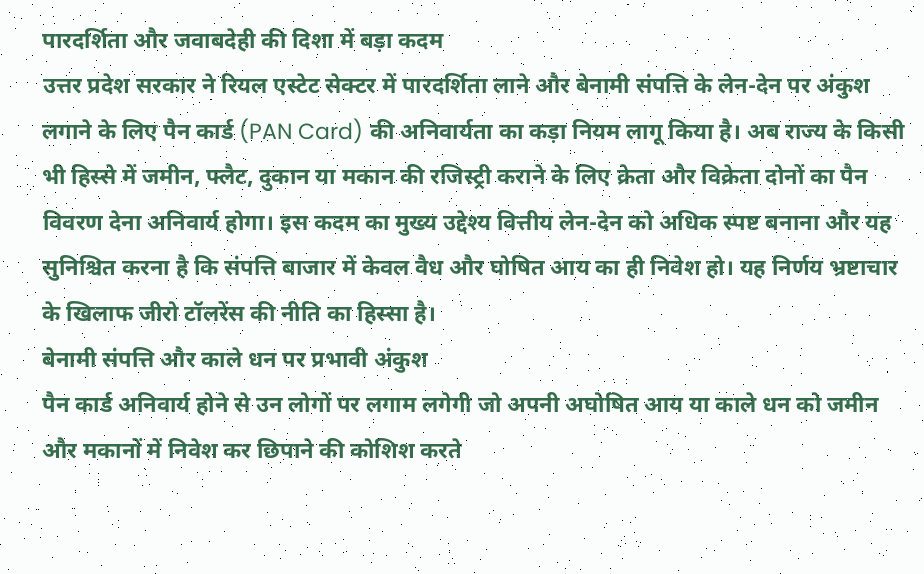पारदर्शिता और जवाबदेही की दिशा में बड़ा कदम
उत्तर प्रदेश सरकार ने रियल एस्टेट सेक्टर में पारदर्शिता लाने और बेनामी संपत्ति के लेन-देन पर अंकुश लगाने के लिए पैन कार्ड (PAN Card) की अनिवार्यता का कड़ा नियम लागू किया है। अब राज्य के किसी भी हिस्से में जमीन, फ्लैट, दुकान या मकान की रजिस्ट्री कराने के लिए क्रेता और विक्रेता दोनों का पैन विवरण देना अनिवार्य होगा। इस कदम का मुख्य उद्देश्य वित्तीय लेन-देन को अधिक स्पष्ट बनाना और यह सुनिश्चित करना है कि संपत्ति बाजार में केवल वैध और घोषित आय का ही निवेश हो। यह निर्णय भ्रष्टाचार के खिलाफ जीरो टॉलरेंस की नीति का हिस्सा है।
बेनामी संपत्ति और काले धन पर प्रभावी अंकुश
पैन कार्ड अनिवार्य होने से उन लोगों पर लगाम लगेगी जो अपनी अघोषित आय या काले धन को जमीन और मकानों में निवेश कर छिपाने की कोशिश करते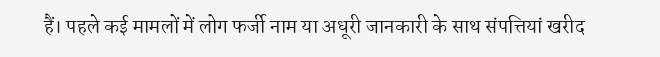हैं। पहले कई मामलों में लोग फर्जी नाम या अधूरी जानकारी के साथ संपत्तियां खरीद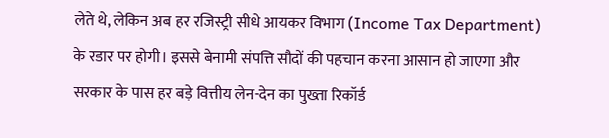लेते थे, लेकिन अब हर रजिस्ट्री सीधे आयकर विभाग (Income Tax Department) के रडार पर होगी। इससे बेनामी संपत्ति सौदों की पहचान करना आसान हो जाएगा और सरकार के पास हर बड़े वित्तीय लेन-देन का पुख्ता रिकॉर्ड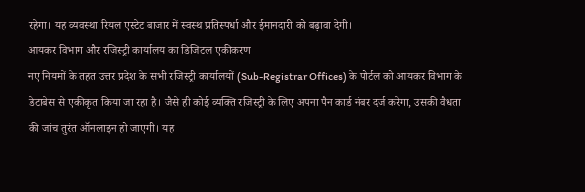रहेगा। यह व्यवस्था रियल एस्टेट बाजार में स्वस्थ प्रतिस्पर्धा और ईमानदारी को बढ़ावा देगी।
आयकर विभाग और रजिस्ट्री कार्यालय का डिजिटल एकीकरण
नए नियमों के तहत उत्तर प्रदेश के सभी रजिस्ट्री कार्यालयों (Sub-Registrar Offices) के पोर्टल को आयकर विभाग के डेटाबेस से एकीकृत किया जा रहा है। जैसे ही कोई व्यक्ति रजिस्ट्री के लिए अपना पैन कार्ड नंबर दर्ज करेगा, उसकी वैधता की जांच तुरंत ऑनलाइन हो जाएगी। यह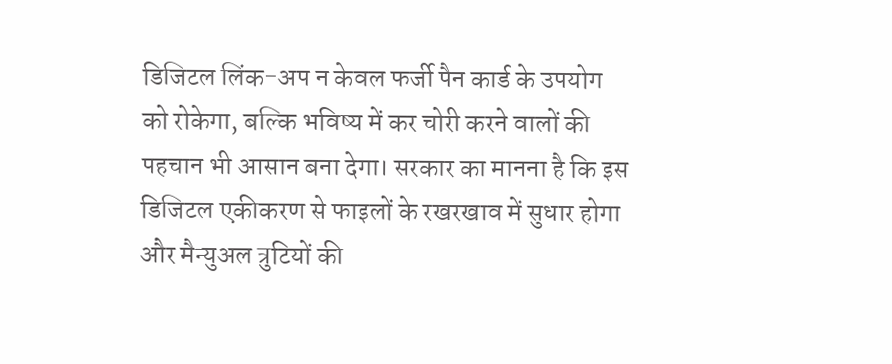डिजिटल लिंक-अप न केवल फर्जी पैन कार्ड के उपयोग को रोकेगा, बल्कि भविष्य में कर चोरी करने वालों की पहचान भी आसान बना देगा। सरकार का मानना है कि इस डिजिटल एकीकरण से फाइलों के रखरखाव में सुधार होगा और मैन्युअल त्रुटियों की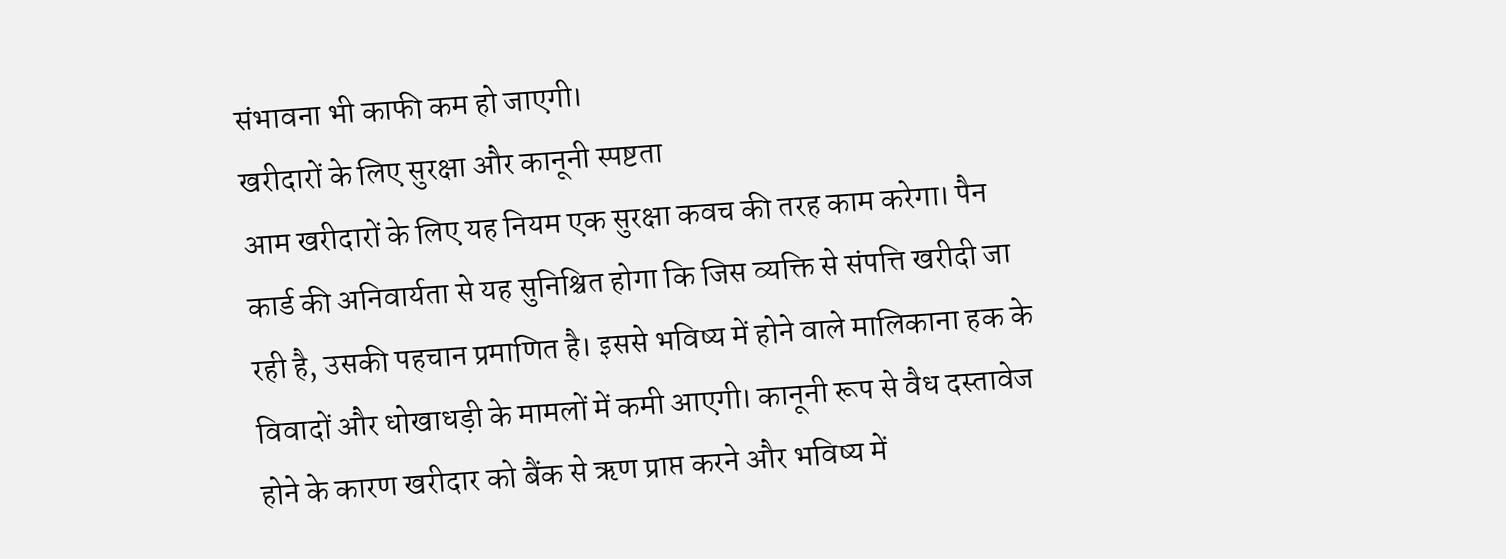संभावना भी काफी कम हो जाएगी।
खरीदारों के लिए सुरक्षा और कानूनी स्पष्टता
आम खरीदारों के लिए यह नियम एक सुरक्षा कवच की तरह काम करेगा। पैन कार्ड की अनिवार्यता से यह सुनिश्चित होगा कि जिस व्यक्ति से संपत्ति खरीदी जा रही है, उसकी पहचान प्रमाणित है। इससे भविष्य में होने वाले मालिकाना हक के विवादों और धोखाधड़ी के मामलों में कमी आएगी। कानूनी रूप से वैध दस्तावेज होने के कारण खरीदार को बैंक से ऋण प्राप्त करने और भविष्य में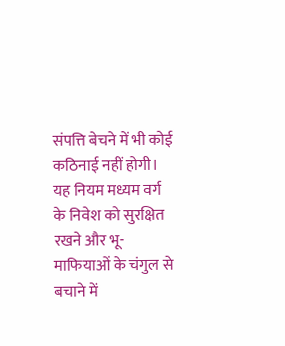संपत्ति बेचने में भी कोई कठिनाई नहीं होगी। यह नियम मध्यम वर्ग के निवेश को सुरक्षित रखने और भू-माफियाओं के चंगुल से बचाने में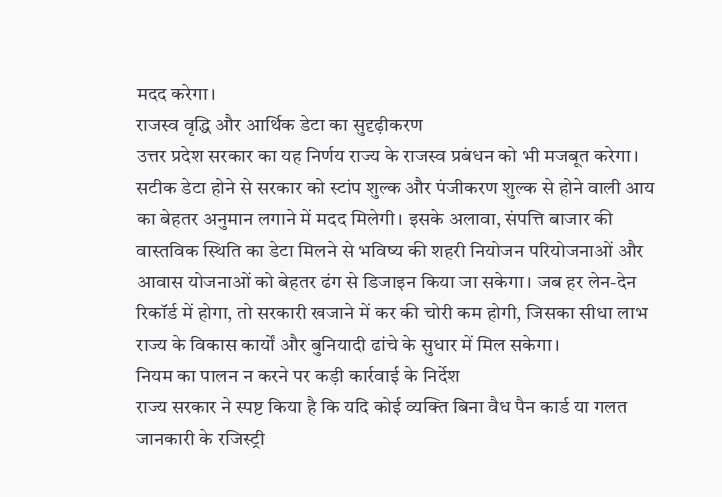मदद करेगा।
राजस्व वृद्धि और आर्थिक डेटा का सुदृढ़ीकरण
उत्तर प्रदेश सरकार का यह निर्णय राज्य के राजस्व प्रबंधन को भी मजबूत करेगा। सटीक डेटा होने से सरकार को स्टांप शुल्क और पंजीकरण शुल्क से होने वाली आय का बेहतर अनुमान लगाने में मदद मिलेगी। इसके अलावा, संपत्ति बाजार की वास्तविक स्थिति का डेटा मिलने से भविष्य की शहरी नियोजन परियोजनाओं और आवास योजनाओं को बेहतर ढंग से डिजाइन किया जा सकेगा। जब हर लेन-देन रिकॉर्ड में होगा, तो सरकारी खजाने में कर की चोरी कम होगी, जिसका सीधा लाभ राज्य के विकास कार्यों और बुनियादी ढांचे के सुधार में मिल सकेगा।
नियम का पालन न करने पर कड़ी कार्रवाई के निर्देश
राज्य सरकार ने स्पष्ट किया है कि यदि कोई व्यक्ति बिना वैध पैन कार्ड या गलत जानकारी के रजिस्ट्री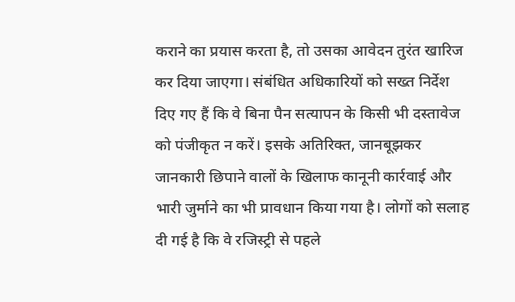कराने का प्रयास करता है, तो उसका आवेदन तुरंत खारिज कर दिया जाएगा। संबंधित अधिकारियों को सख्त निर्देश दिए गए हैं कि वे बिना पैन सत्यापन के किसी भी दस्तावेज को पंजीकृत न करें। इसके अतिरिक्त, जानबूझकर जानकारी छिपाने वालों के खिलाफ कानूनी कार्रवाई और भारी जुर्माने का भी प्रावधान किया गया है। लोगों को सलाह दी गई है कि वे रजिस्ट्री से पहले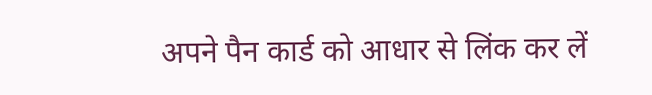अपने पैन कार्ड को आधार से लिंक कर लें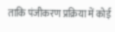ताकि पंजीकरण प्रक्रिया में कोई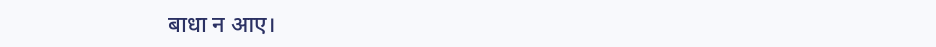बाधा न आए।